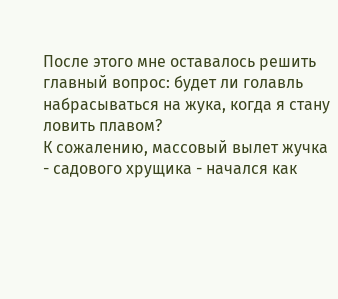После этого мне оставалось решить главный вопрос: будет ли голавль набрасываться на жука, когда я стану ловить плавом?
К сожалению, массовый вылет жучка - садового хрущика - начался как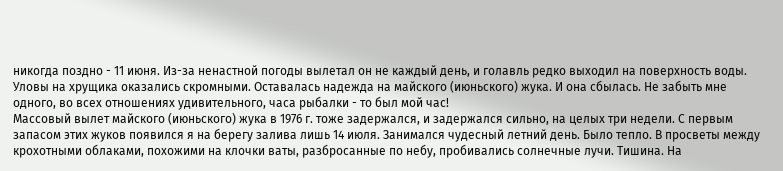никогда поздно - 11 июня. Из-за ненастной погоды вылетал он не каждый день, и голавль редко выходил на поверхность воды. Уловы на хрущика оказались скромными. Оставалась надежда на майского (июньского) жука. И она сбылась. Не забыть мне одного, во всех отношениях удивительного, часа рыбалки - то был мой час!
Массовый вылет майского (июньского) жука в 1976 г. тоже задержался, и задержался сильно, на целых три недели. С первым запасом этих жуков появился я на берегу залива лишь 14 июля. Занимался чудесный летний день. Было тепло. В просветы между крохотными облаками, похожими на клочки ваты, разбросанные по небу, пробивались солнечные лучи. Тишина. На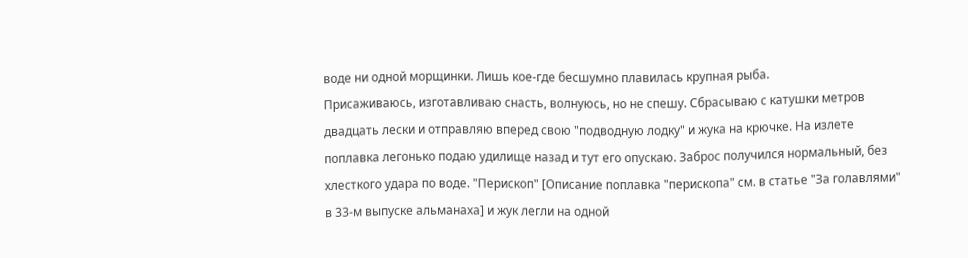воде ни одной морщинки. Лишь кое-где бесшумно плавилась крупная рыба.
Присаживаюсь, изготавливаю снасть, волнуюсь, но не спешу. Сбрасываю с катушки метров двадцать лески и отправляю вперед свою "подводную лодку" и жука на крючке. На излете поплавка легонько подаю удилище назад и тут его опускаю. Заброс получился нормальный, без хлесткого удара по воде. "Перископ" [Описание поплавка "перископа" см. в статье "За голавлями" в 33-м выпуске альманаха] и жук легли на одной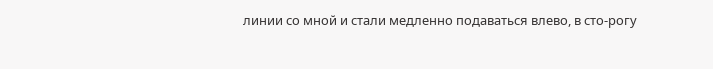линии со мной и стали медленно подаваться влево, в сто-рогу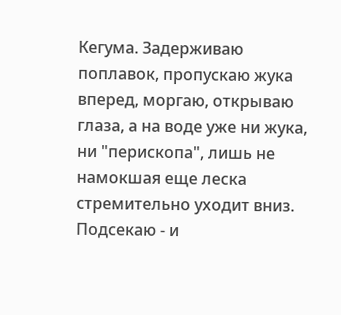Кегума. Задерживаю поплавок, пропускаю жука вперед, моргаю, открываю глаза, а на воде уже ни жука, ни "перископа", лишь не намокшая еще леска стремительно уходит вниз. Подсекаю - и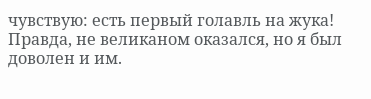чувствую: есть первый голавль на жука! Правда, не великаном оказался, но я был доволен и им.